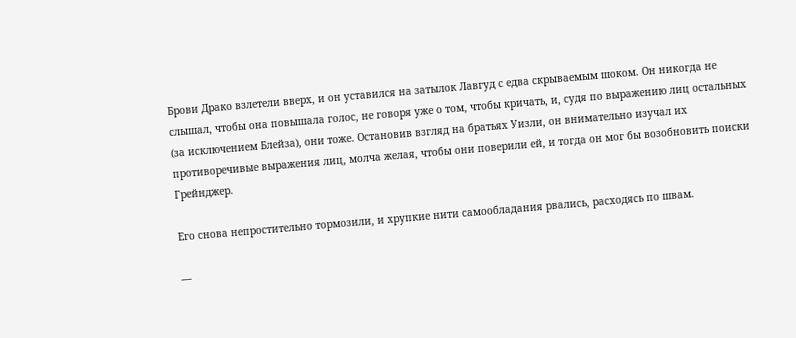Брови Драко взлетели вверх, и он уставился на затылок Лавгуд с едва скрываемым шоком. Он никогда не слышал, чтобы она повышала голос, не говоря уже о том, чтобы кричать, и, судя по выражению лиц остальных (за исключением Блейза), они тоже. Остановив взгляд на братьях Уизли, он внимательно изучал их противоречивые выражения лиц, молча желая, чтобы они поверили ей, и тогда он мог бы возобновить поиски Грейнджер.

Его снова непростительно тормозили, и хрупкие нити самообладания рвались, расходясь по швам.

—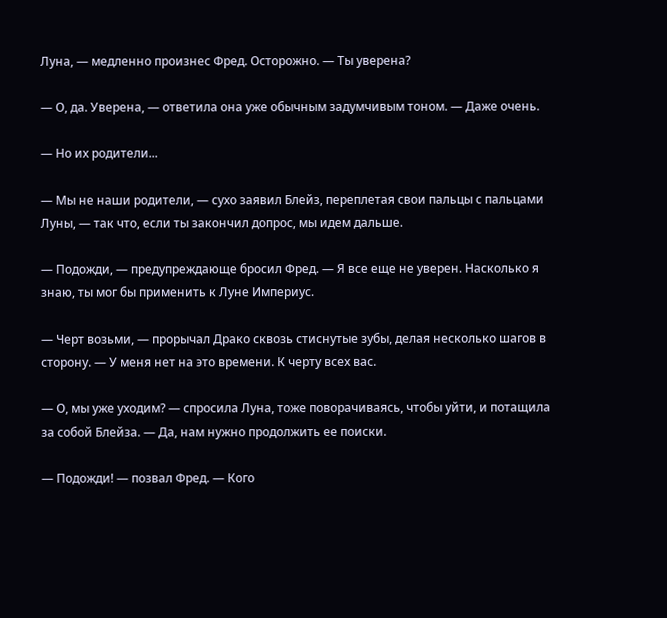Луна, — медленно произнес Фред. Осторожно. — Ты уверена?

— О, да. Уверена, — ответила она уже обычным задумчивым тоном. — Даже очень.

— Но их родители...

— Мы не наши родители, — сухо заявил Блейз, переплетая свои пальцы с пальцами Луны, — так что, если ты закончил допрос, мы идем дальше.

— Подожди, — предупреждающе бросил Фред. — Я все еще не уверен. Насколько я знаю, ты мог бы применить к Луне Империус.

— Черт возьми, — прорычал Драко сквозь стиснутые зубы, делая несколько шагов в сторону. — У меня нет на это времени. К черту всех вас.

— О, мы уже уходим? — спросила Луна, тоже поворачиваясь, чтобы уйти, и потащила за собой Блейза. — Да, нам нужно продолжить ее поиски.

— Подожди! — позвал Фред. — Кого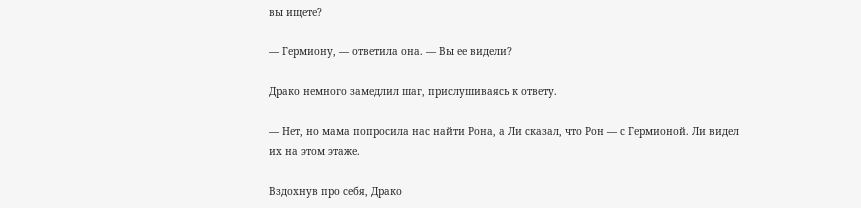вы ищете?

— Гермиону, — ответила она. — Вы ее видели?

Драко немного замедлил шаг, прислушиваясь к ответу.

— Нет, но мама попросила нас найти Рона, а Ли сказал, что Рон — с Гермионой. Ли видел их на этом этаже.

Вздохнув про себя, Драко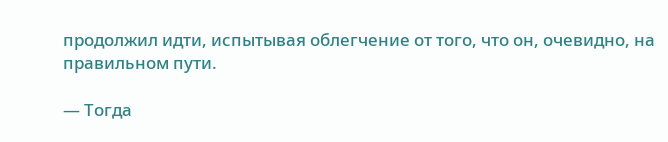продолжил идти, испытывая облегчение от того, что он, очевидно, на правильном пути.

— Тогда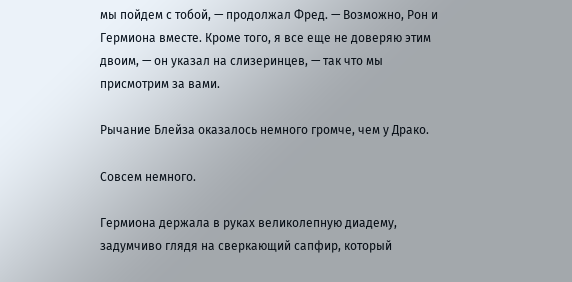мы пойдем с тобой, — продолжал Фред. — Возможно, Рон и Гермиона вместе. Кроме того, я все еще не доверяю этим двоим, — он указал на слизеринцев, — так что мы присмотрим за вами.

Рычание Блейза оказалось немного громче, чем у Драко.

Совсем немного.

Гермиона держала в руках великолепную диадему, задумчиво глядя на сверкающий сапфир, который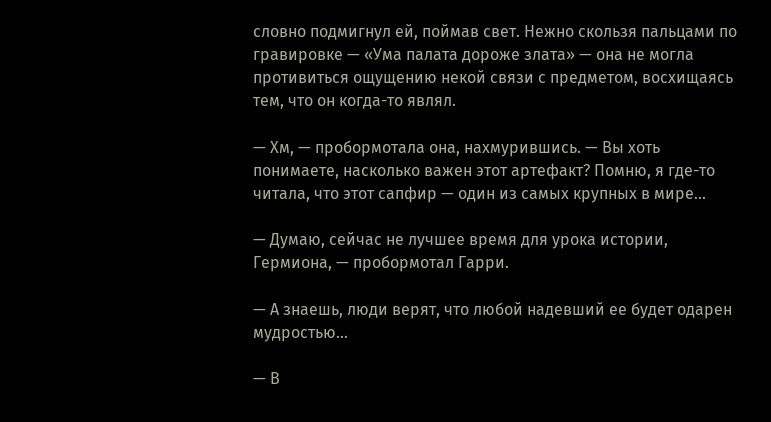словно подмигнул ей, поймав свет. Нежно скользя пальцами по гравировке — «Ума палата дороже злата» — она не могла противиться ощущению некой связи с предметом, восхищаясь тем, что он когда-то являл.

— Хм, — пробормотала она, нахмурившись. — Вы хоть понимаете, насколько важен этот артефакт? Помню, я где-то читала, что этот сапфир — один из самых крупных в мире...

— Думаю, сейчас не лучшее время для урока истории, Гермиона, — пробормотал Гарри.

— А знаешь, люди верят, что любой надевший ее будет одарен мудростью...

— В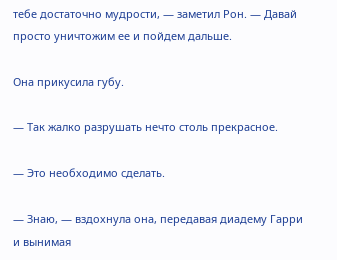тебе достаточно мудрости, — заметил Рон. — Давай просто уничтожим ее и пойдем дальше.

Она прикусила губу.

— Так жалко разрушать нечто столь прекрасное.

— Это необходимо сделать.

— Знаю, — вздохнула она, передавая диадему Гарри и вынимая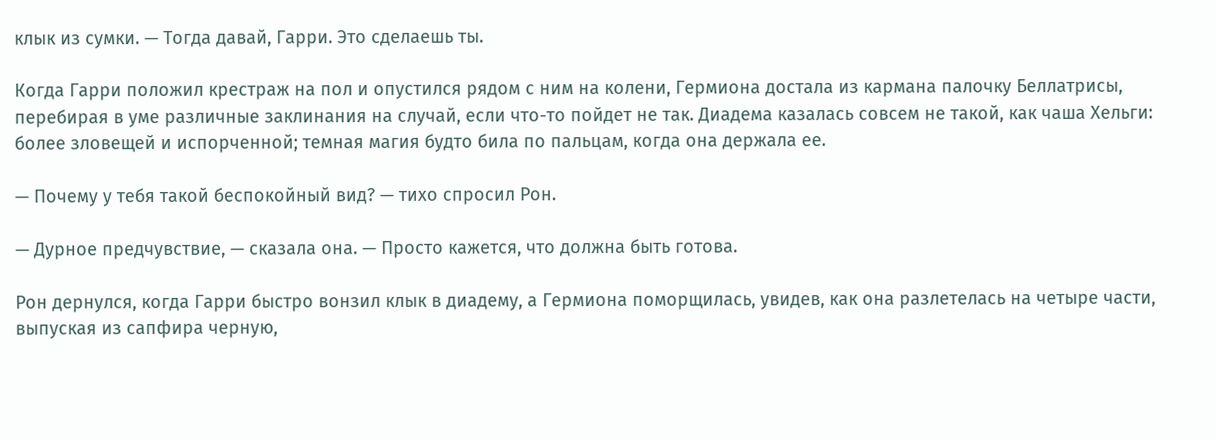клык из сумки. — Тогда давай, Гарри. Это сделаешь ты.

Когда Гарри положил крестраж на пол и опустился рядом с ним на колени, Гермиона достала из кармана палочку Беллатрисы, перебирая в уме различные заклинания на случай, если что-то пойдет не так. Диадема казалась совсем не такой, как чаша Хельги: более зловещей и испорченной; темная магия будто била по пальцам, когда она держала ее.

— Почему у тебя такой беспокойный вид? — тихо спросил Рон.

— Дурное предчувствие, — сказала она. — Просто кажется, что должна быть готова.

Рон дернулся, когда Гарри быстро вонзил клык в диадему, а Гермиона поморщилась, увидев, как она разлетелась на четыре части, выпуская из сапфира черную,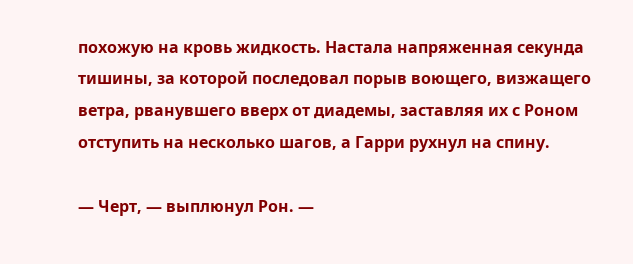похожую на кровь жидкость. Настала напряженная секунда тишины, за которой последовал порыв воющего, визжащего ветра, рванувшего вверх от диадемы, заставляя их с Роном отступить на несколько шагов, а Гарри рухнул на спину.

— Черт, — выплюнул Рон. —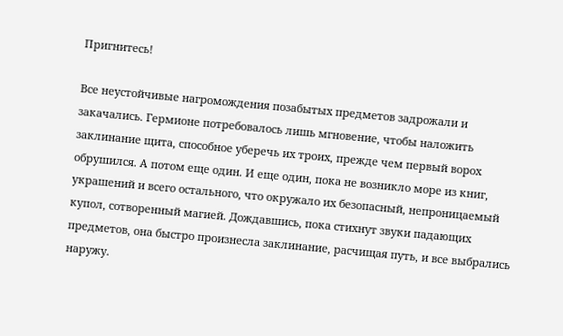Пригнитесь!

Все неустойчивые нагромождения позабытых предметов задрожали и закачались. Гермионе потребовалось лишь мгновение, чтобы наложить заклинание щита, способное уберечь их троих, прежде чем первый ворох обрушился. А потом еще один. И еще один, пока не возникло море из книг, украшений и всего остального, что окружало их безопасный, непроницаемый купол, сотворенный магией. Дождавшись, пока стихнут звуки падающих предметов, она быстро произнесла заклинание, расчищая путь, и все выбрались наружу.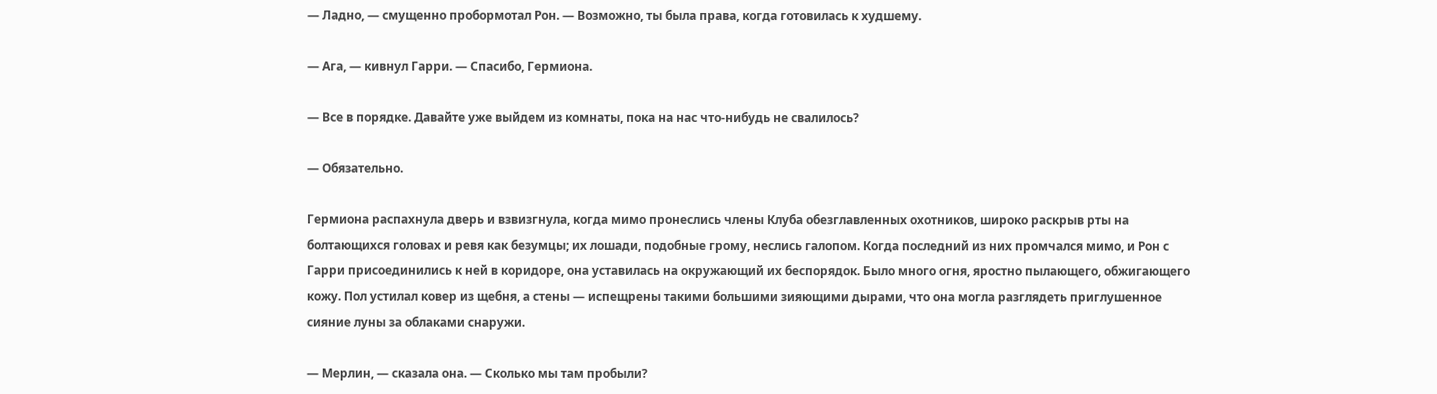— Ладно, — смущенно пробормотал Рон. — Возможно, ты была права, когда готовилась к худшему.

— Ага, — кивнул Гарри. — Спасибо, Гермиона.

— Все в порядке. Давайте уже выйдем из комнаты, пока на нас что-нибудь не свалилось?

— Обязательно.

Гермиона распахнула дверь и взвизгнула, когда мимо пронеслись члены Клуба обезглавленных охотников, широко раскрыв рты на болтающихся головах и ревя как безумцы; их лошади, подобные грому, неслись галопом. Когда последний из них промчался мимо, и Рон с Гарри присоединились к ней в коридоре, она уставилась на окружающий их беспорядок. Было много огня, яростно пылающего, обжигающего кожу. Пол устилал ковер из щебня, а стены — испещрены такими большими зияющими дырами, что она могла разглядеть приглушенное сияние луны за облаками снаружи.

— Мерлин, — сказала она. — Сколько мы там пробыли?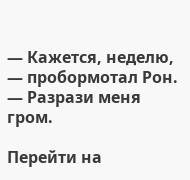— Кажется, неделю, — пробормотал Рон. — Разрази меня гром.

Перейти на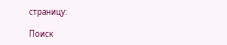страницу:

Поиск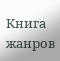Книга жанров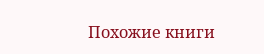Похожие книги